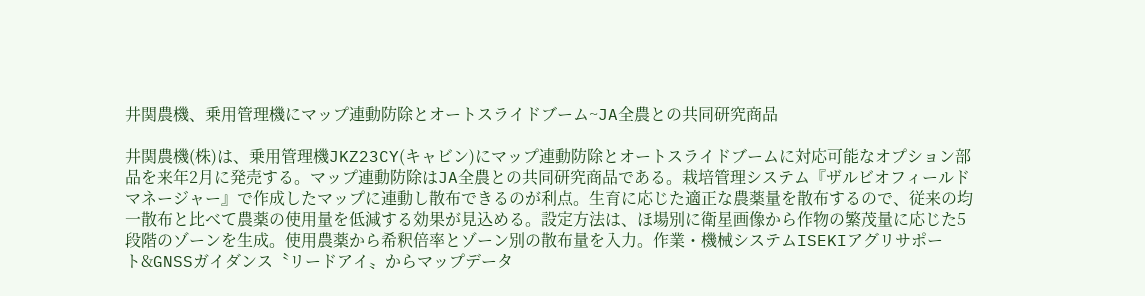井関農機、乗用管理機にマップ連動防除とオートスライドブーム~JA全農との共同研究商品

井関農機(株)は、乗用管理機JKZ23CY(キャビン)にマップ連動防除とオートスライドブームに対応可能なオプション部品を来年2月に発売する。マップ連動防除はJA全農との共同研究商品である。栽培管理システム『ザルビオフィールドマネージャー』で作成したマップに連動し散布できるのが利点。生育に応じた適正な農薬量を散布するので、従来の均一散布と比べて農薬の使用量を低減する効果が見込める。設定方法は、ほ場別に衛星画像から作物の繁茂量に応じた5段階のゾーンを生成。使用農薬から希釈倍率とゾーン別の散布量を入力。作業・機械システムISEKIアグリサポート&GNSSガイダンス〝リードアイ〟からマップデータ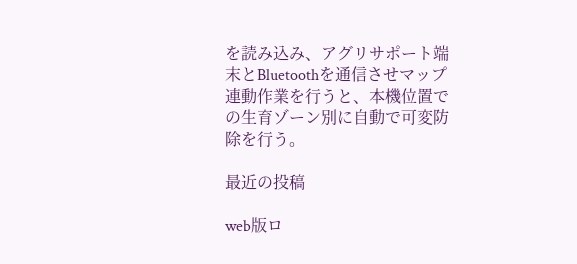を読み込み、アグリサポート端末とBluetoothを通信させマップ連動作業を行うと、本機位置での生育ゾーン別に自動で可変防除を行う。

最近の投稿

web版ロ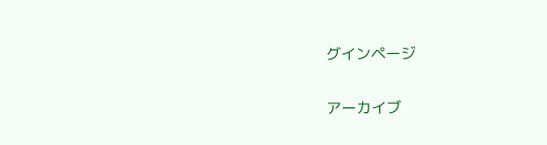グインページ

アーカイブ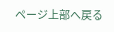ページ上部へ戻る